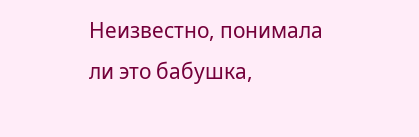Неизвестно, понимала ли это бабушка,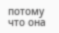потому что она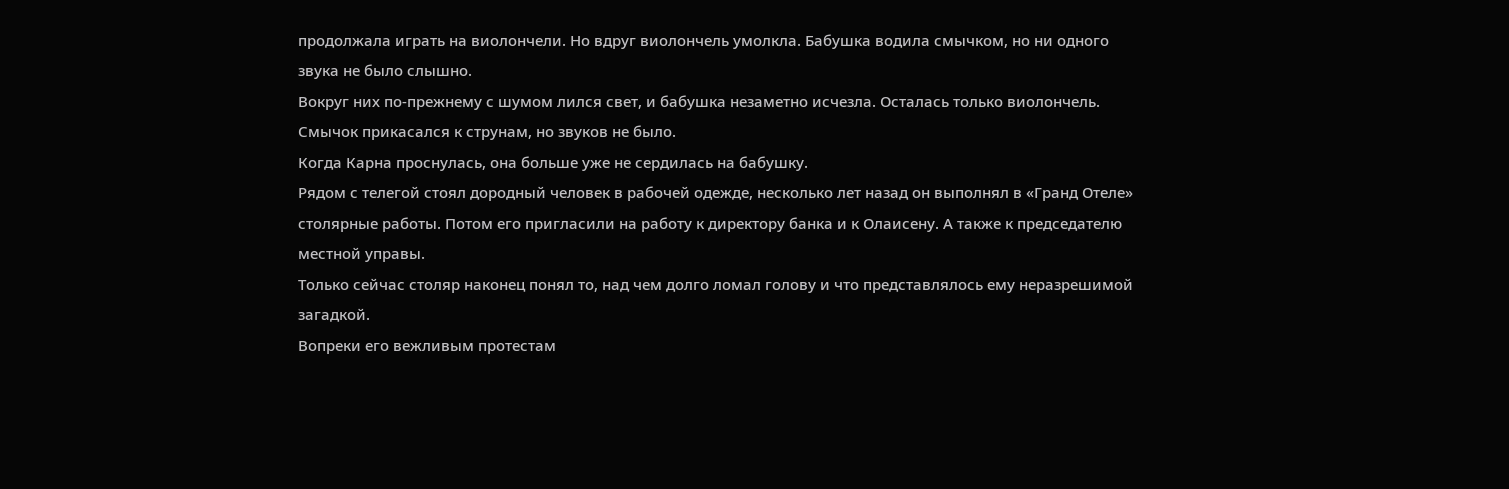продолжала играть на виолончели. Но вдруг виолончель умолкла. Бабушка водила смычком, но ни одного звука не было слышно.
Вокруг них по-прежнему с шумом лился свет, и бабушка незаметно исчезла. Осталась только виолончель. Смычок прикасался к струнам, но звуков не было.
Когда Карна проснулась, она больше уже не сердилась на бабушку.
Рядом с телегой стоял дородный человек в рабочей одежде, несколько лет назад он выполнял в «Гранд Отеле» столярные работы. Потом его пригласили на работу к директору банка и к Олаисену. А также к председателю местной управы.
Только сейчас столяр наконец понял то, над чем долго ломал голову и что представлялось ему неразрешимой загадкой.
Вопреки его вежливым протестам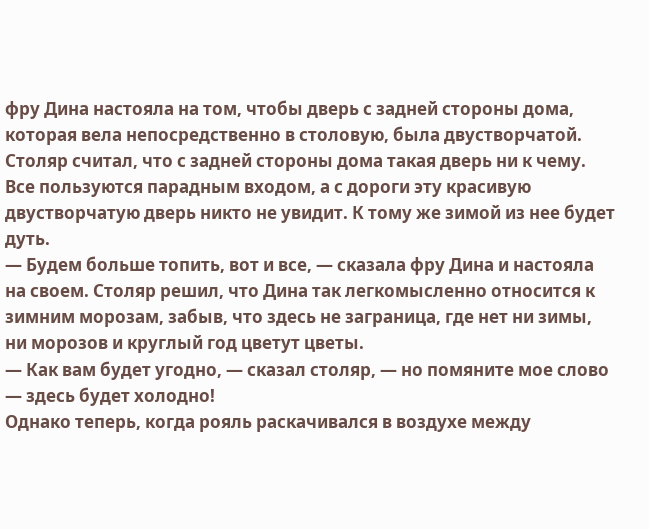фру Дина настояла на том, чтобы дверь с задней стороны дома, которая вела непосредственно в столовую, была двустворчатой. Столяр считал, что с задней стороны дома такая дверь ни к чему. Все пользуются парадным входом, а с дороги эту красивую двустворчатую дверь никто не увидит. К тому же зимой из нее будет дуть.
— Будем больше топить, вот и все, — сказала фру Дина и настояла на своем. Столяр решил, что Дина так легкомысленно относится к зимним морозам, забыв, что здесь не заграница, где нет ни зимы, ни морозов и круглый год цветут цветы.
— Как вам будет угодно, — сказал столяр, — но помяните мое слово — здесь будет холодно!
Однако теперь, когда рояль раскачивался в воздухе между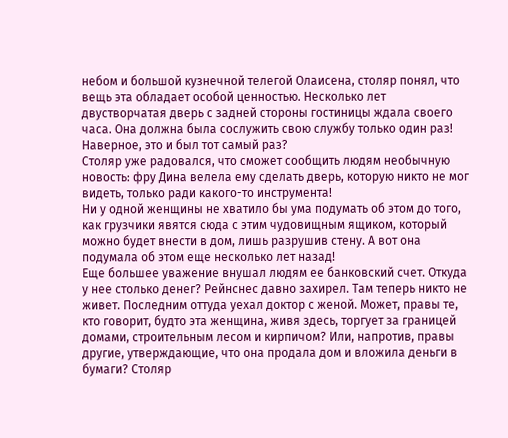небом и большой кузнечной телегой Олаисена, столяр понял, что вещь эта обладает особой ценностью. Несколько лет двустворчатая дверь с задней стороны гостиницы ждала своего часа. Она должна была сослужить свою службу только один раз! Наверное, это и был тот самый раз?
Столяр уже радовался, что сможет сообщить людям необычную новость: фру Дина велела ему сделать дверь, которую никто не мог видеть, только ради какого-то инструмента!
Ни у одной женщины не хватило бы ума подумать об этом до того, как грузчики явятся сюда с этим чудовищным ящиком, который можно будет внести в дом, лишь разрушив стену. А вот она подумала об этом еще несколько лет назад!
Еще большее уважение внушал людям ее банковский счет. Откуда у нее столько денег? Рейнснес давно захирел. Там теперь никто не живет. Последним оттуда уехал доктор с женой. Может, правы те, кто говорит, будто эта женщина, живя здесь, торгует за границей домами, строительным лесом и кирпичом? Или, напротив, правы другие, утверждающие, что она продала дом и вложила деньги в бумаги? Столяр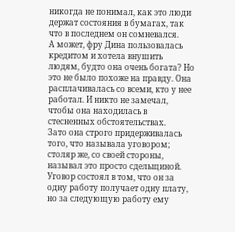никогда не понимал, как это люди держат состояния в бумагах, так что в последнем он сомневался.
А может, фру Дина пользовалась кредитом и хотела внушить людям, будто она очень богата? Но это не было похоже на правду. Она расплачивалась со всеми, кто у нее работал. И никто не замечал, чтобы она находилась в стесненных обстоятельствах.
Зато она строго придерживалась того, что называла уговором; столяр же, со своей стороны, называл это просто сдельщиной. Уговор состоял в том, что он за одну работу получает одну плату, но за следующую работу ему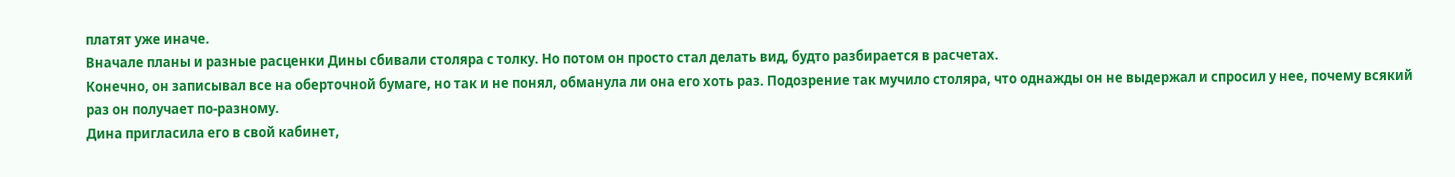платят уже иначе.
Вначале планы и разные расценки Дины сбивали столяра с толку. Но потом он просто стал делать вид, будто разбирается в расчетах.
Конечно, он записывал все на оберточной бумаге, но так и не понял, обманула ли она его хоть раз. Подозрение так мучило столяра, что однажды он не выдержал и спросил у нее, почему всякий раз он получает по-разному.
Дина пригласила его в свой кабинет,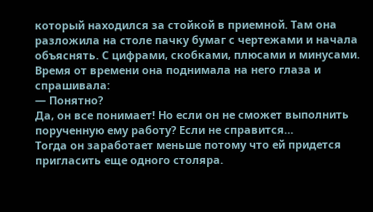который находился за стойкой в приемной. Там она разложила на столе пачку бумаг с чертежами и начала объяснять. С цифрами, скобками, плюсами и минусами. Время от времени она поднимала на него глаза и спрашивала:
— Понятно?
Да, он все понимает! Но если он не сможет выполнить порученную ему работу? Если не справится…
Тогда он заработает меньше потому что ей придется пригласить еще одного столяра.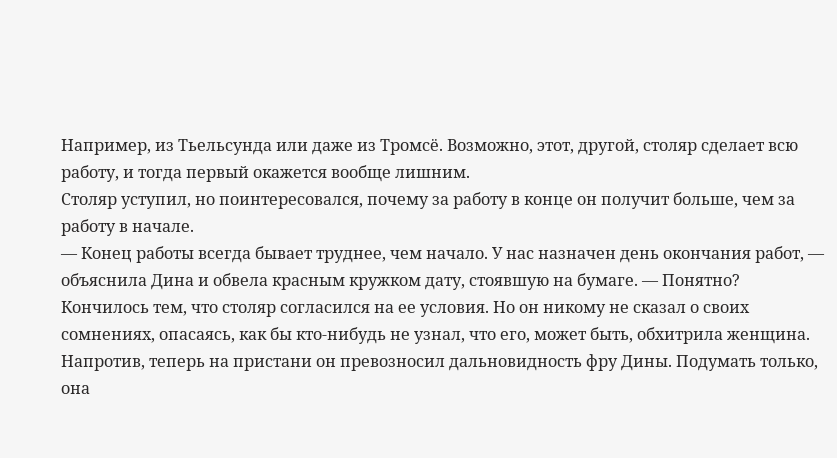Например, из Тьельсунда или даже из Тромсё. Возможно, этот, другой, столяр сделает всю работу, и тогда первый окажется вообще лишним.
Столяр уступил, но поинтересовался, почему за работу в конце он получит больше, чем за работу в начале.
— Конец работы всегда бывает труднее, чем начало. У нас назначен день окончания работ, — объяснила Дина и обвела красным кружком дату, стоявшую на бумаге. — Понятно?
Кончилось тем, что столяр согласился на ее условия. Но он никому не сказал о своих сомнениях, опасаясь, как бы кто-нибудь не узнал, что его, может быть, обхитрила женщина. Напротив, теперь на пристани он превозносил дальновидность фру Дины. Подумать только, она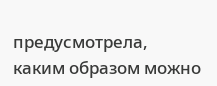предусмотрела, каким образом можно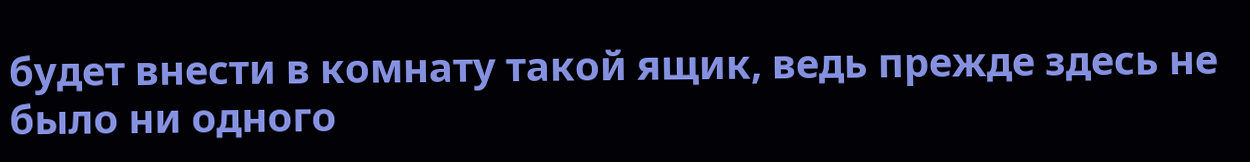будет внести в комнату такой ящик, ведь прежде здесь не было ни одного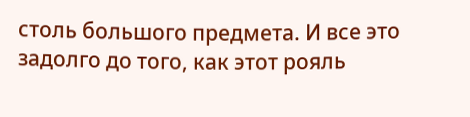столь большого предмета. И все это задолго до того, как этот рояль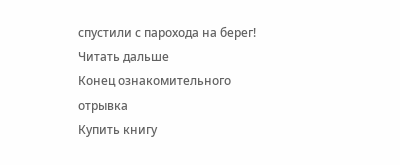спустили с парохода на берег!
Читать дальше
Конец ознакомительного отрывка
Купить книгу